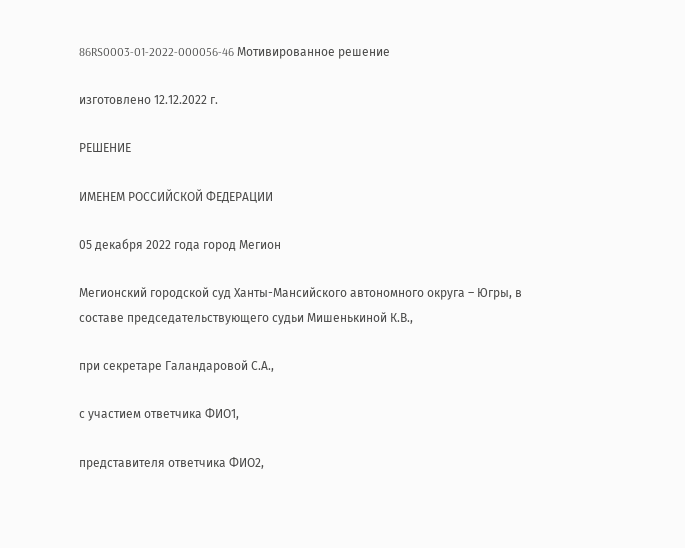86RS0003-01-2022-000056-46 Мотивированное решение

изготовлено 12.12.2022 г.

РЕШЕНИЕ

ИМЕНЕМ РОССИЙСКОЙ ФЕДЕРАЦИИ

05 декабря 2022 года город Мегион

Мегионский городской суд Ханты-Мансийского автономного округа – Югры, в составе председательствующего судьи Мишенькиной К.В.,

при секретаре Галандаровой С.А.,

с участием ответчика ФИО1,

представителя ответчика ФИО2,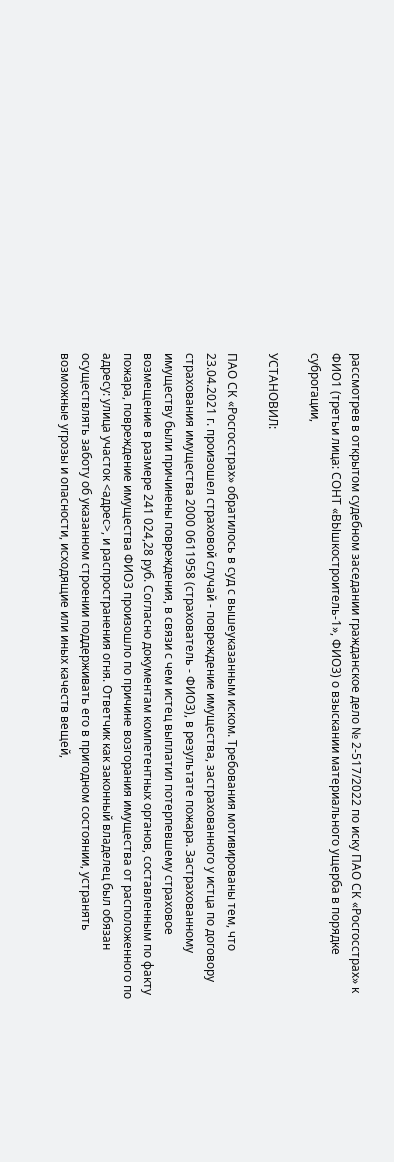рассмотрев в открытом судебном заседании гражданское дело № 2-517/2022 по иску ПАО СК «Росгосстрах» к ФИО1 (третьи лица: СОНТ «ВЫшкостроитель-1», ФИО3) о взыскании материального ущерба в порядке суброгации,

УСТАНОВИЛ:

ПАО СК «Росгосстрах» обратилось в суд с вышеуказанным иском. Требования мотивированы тем, что 23.04.2021 г. произошел страховой случай - повреждение имущества, застрахованного у истца по договору страхования имущества 2000 0611958 (страхователь - ФИО3), в результате пожара. Застрахованному имуществу были причинены повреждения, в связи с чем истец выплатил потерпевшему страховое возмещение в размере 241 024,28 руб. Согласно документам компетентных органов, составленным по факту пожара, повреждение имущества ФИО3 произошло по причине возгорания имущества от расположенного по адресу: улица участок <адрес>, и распространения огня. Ответчик как законный владелец был обязан осуществлять заботу об указанном строении поддерживать его в пригодном состоянии, устранять возможные угрозы и опасности, исходящие или иных качеств вещей,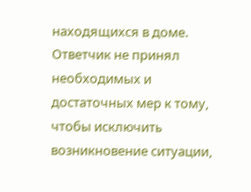находящихся в доме. Ответчик не принял необходимых и достаточных мер к тому, чтобы исключить возникновение ситуации,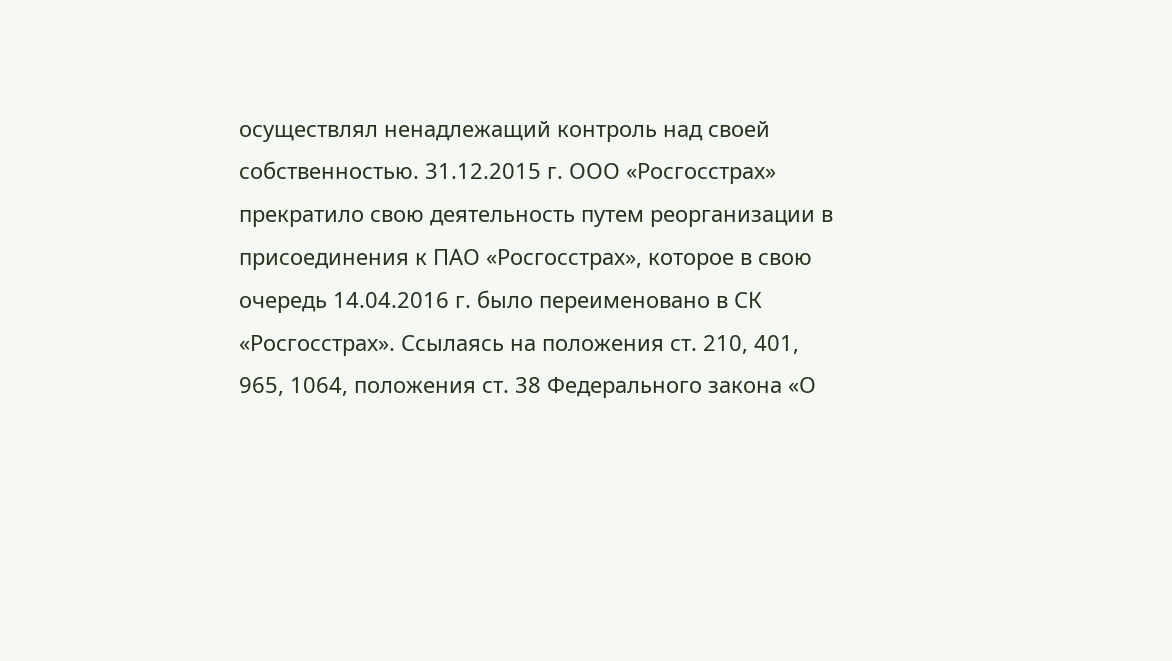осуществлял ненадлежащий контроль над своей собственностью. 31.12.2015 г. ООО «Росгосстрах» прекратило свою деятельность путем реорганизации в присоединения к ПАО «Росгосстрах», которое в свою очередь 14.04.2016 г. было переименовано в СК «Росгосстрах». Ссылаясь на положения ст. 210, 401, 965, 1064, положения ст. 38 Федерального закона «О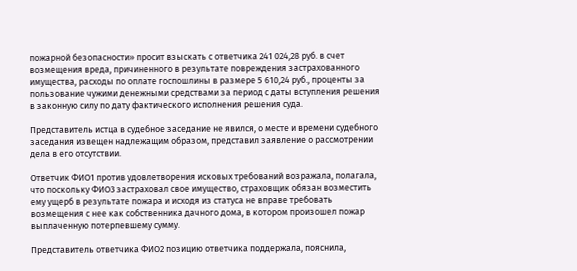пожарной безопасности» просит взыскать с ответчика 241 024,28 руб. в счет возмещения вреда, причиненного в результате повреждения застрахованного имущества, расходы по оплате госпошлины в размере 5 610,24 руб., проценты за пользование чужими денежными средствами за период с даты вступления решения в законную силу по дату фактического исполнения решения суда.

Представитель истца в судебное заседание не явился, о месте и времени судебного заседания извещен надлежащим образом, представил заявление о рассмотрении дела в его отсутствии.

Ответчик ФИО1 против удовлетворения исковых требований возражала, полагала, что поскольку ФИО3 застраховал свое имущество, страховщик обязан возместить ему ущерб в результате пожара и исходя из статуса не вправе требовать возмещения с нее как собственника дачного дома, в котором произошел пожар выплаченную потерпевшему сумму.

Представитель ответчика ФИО2 позицию ответчика поддержала, пояснила,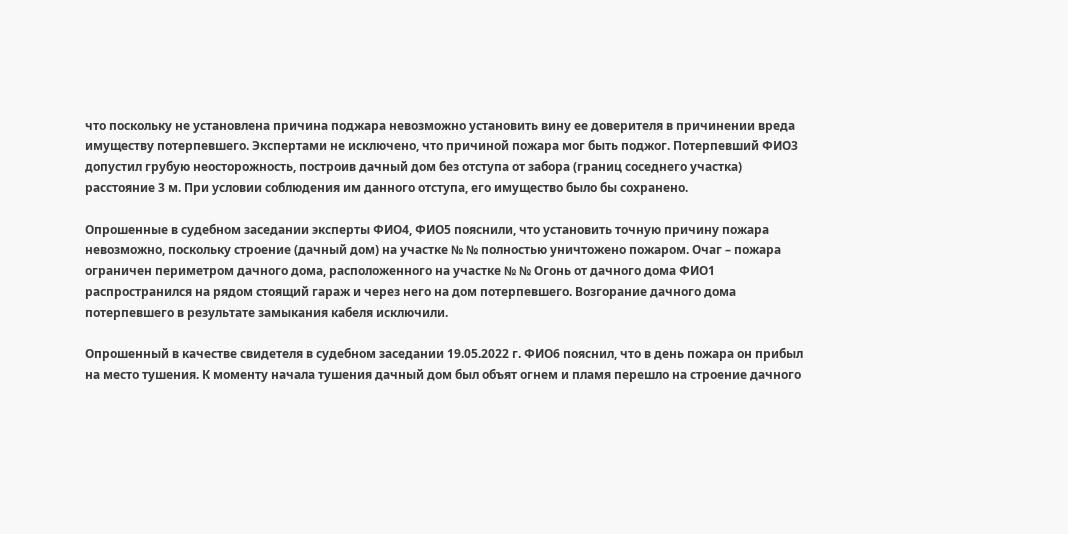что поскольку не установлена причина поджара невозможно установить вину ее доверителя в причинении вреда имуществу потерпевшего. Экспертами не исключено, что причиной пожара мог быть поджог. Потерпевший ФИО3 допустил грубую неосторожность, построив дачный дом без отступа от забора (границ соседнего участка) расстояние 3 м. При условии соблюдения им данного отступа, его имущество было бы сохранено.

Опрошенные в судебном заседании эксперты ФИО4, ФИО5 пояснили, что установить точную причину пожара невозможно, поскольку строение (дачный дом) на участке № № полностью уничтожено пожаром. Очаг – пожара ограничен периметром дачного дома, расположенного на участке № № Огонь от дачного дома ФИО1 распространился на рядом стоящий гараж и через него на дом потерпевшего. Возгорание дачного дома потерпевшего в результате замыкания кабеля исключили.

Опрошенный в качестве свидетеля в судебном заседании 19.05.2022 г. ФИО6 пояснил, что в день пожара он прибыл на место тушения. К моменту начала тушения дачный дом был объят огнем и пламя перешло на строение дачного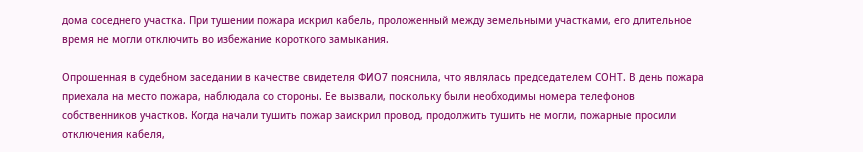дома соседнего участка. При тушении пожара искрил кабель, проложенный между земельными участками, его длительное время не могли отключить во избежание короткого замыкания.

Опрошенная в судебном заседании в качестве свидетеля ФИО7 пояснила, что являлась председателем СОНТ. В день пожара приехала на место пожара, наблюдала со стороны. Ее вызвали, поскольку были необходимы номера телефонов собственников участков. Когда начали тушить пожар заискрил провод, продолжить тушить не могли, пожарные просили отключения кабеля,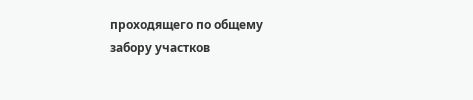проходящего по общему забору участков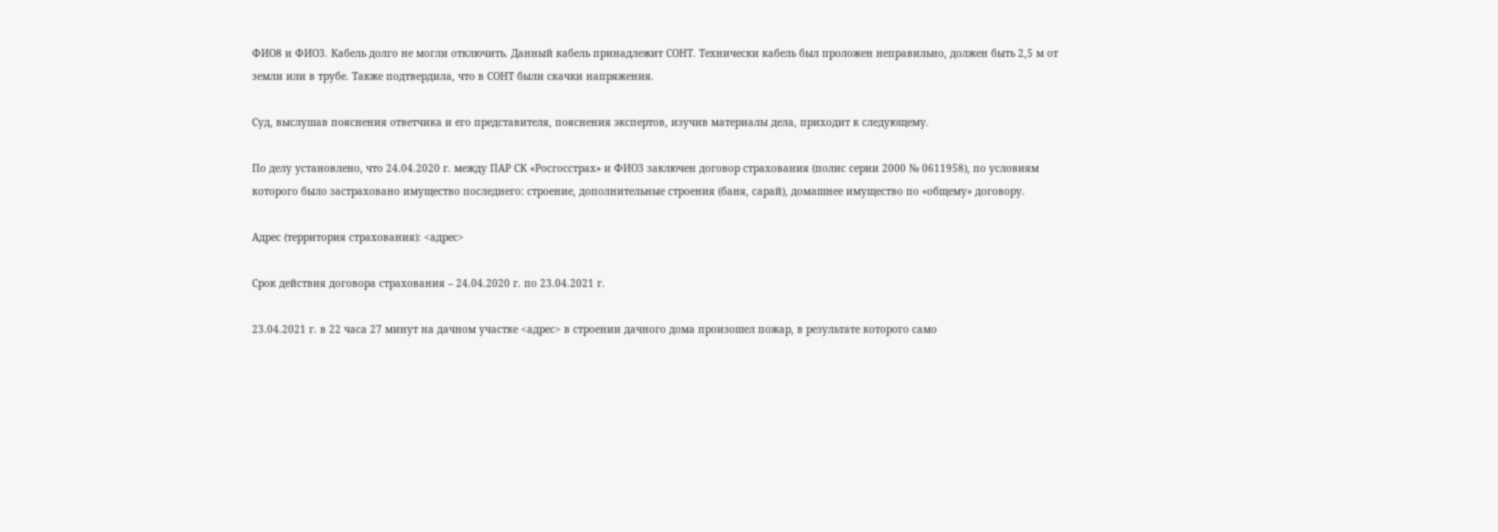ФИО8 и ФИО3. Кабель долго не могли отключить. Данный кабель принадлежит СОНТ. Технически кабель был проложен неправильно, должен быть 2,5 м от земли или в трубе. Также подтвердила, что в СОНТ были скачки напряжения.

Суд, выслушав пояснения ответчика и его представителя, пояснения экспертов, изучив материалы дела, приходит к следующему.

По делу установлено, что 24.04.2020 г. между ПАР СК «Росгосстрах» и ФИО3 заключен договор страхования (полис серии 2000 № 0611958), по условиям которого было застраховано имущество последнего: строение, дополнительные строения (баня, сарай), домашнее имущество по «общему» договору.

Адрес (территория страхования): <адрес>

Срок действия договора страхования – 24.04.2020 г. по 23.04.2021 г.

23.04.2021 г. в 22 часа 27 минут на дачном участке <адрес> в строении дачного дома произошел пожар, в результате которого само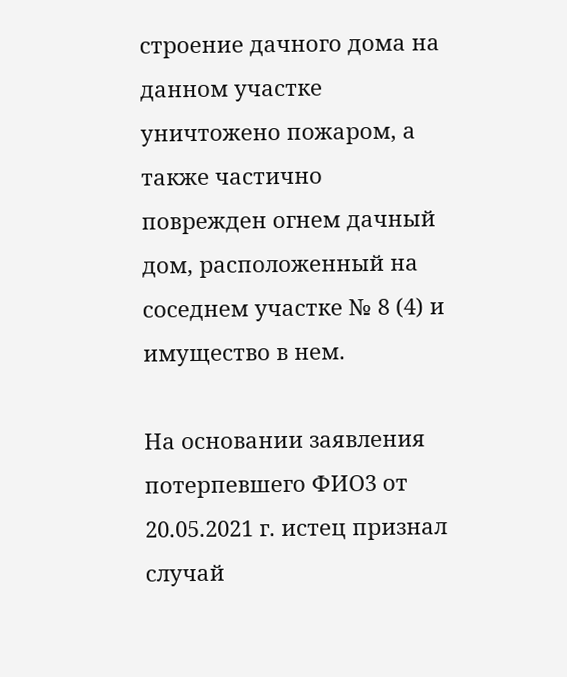строение дачного дома на данном участке уничтожено пожаром, а также частично поврежден огнем дачный дом, расположенный на соседнем участке № 8 (4) и имущество в нем.

На основании заявления потерпевшего ФИО3 от 20.05.2021 г. истец признал случай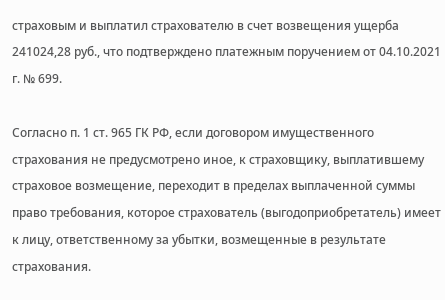страховым и выплатил страхователю в счет возвещения ущерба 241024,28 руб., что подтверждено платежным поручением от 04.10.2021 г. № 699.

Согласно п. 1 ст. 965 ГК РФ, если договором имущественного страхования не предусмотрено иное, к страховщику, выплатившему страховое возмещение, переходит в пределах выплаченной суммы право требования, которое страхователь (выгодоприобретатель) имеет к лицу, ответственному за убытки, возмещенные в результате страхования.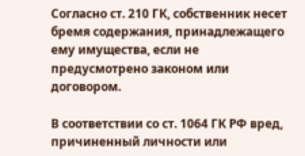Согласно ст. 210 ГК, собственник несет бремя содержания, принадлежащего ему имущества, если не предусмотрено законом или договором.

В соответствии со ст. 1064 ГК РФ вред, причиненный личности или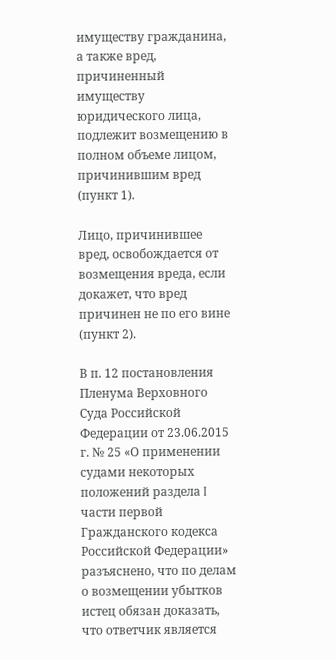имуществу гражданина, а также вред, причиненный имуществу юридического лица, подлежит возмещению в полном объеме лицом, причинившим вред (пункт 1).

Лицо, причинившее вред, освобождается от возмещения вреда, если докажет, что вред причинен не по его вине (пункт 2).

В п. 12 постановления Пленума Верховного Суда Российской Федерации от 23.06.2015 г. № 25 «О применении судами некоторых положений раздела I части первой Гражданского кодекса Российской Федерации» разъяснено, что по делам о возмещении убытков истец обязан доказать, что ответчик является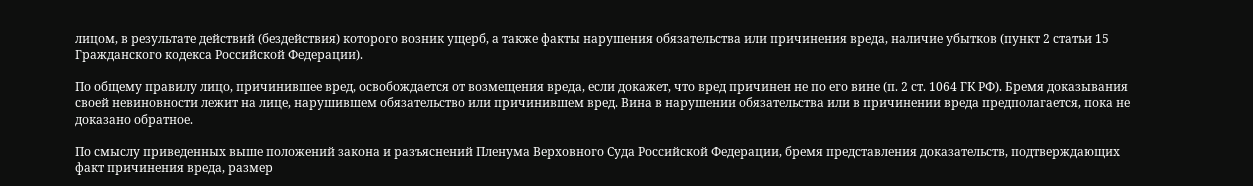лицом, в результате действий (бездействия) которого возник ущерб, а также факты нарушения обязательства или причинения вреда, наличие убытков (пункт 2 статьи 15 Гражданского кодекса Российской Федерации).

По общему правилу лицо, причинившее вред, освобождается от возмещения вреда, если докажет, что вред причинен не по его вине (п. 2 ст. 1064 ГК РФ). Бремя доказывания своей невиновности лежит на лице, нарушившем обязательство или причинившем вред. Вина в нарушении обязательства или в причинении вреда предполагается, пока не доказано обратное.

По смыслу приведенных выше положений закона и разъяснений Пленума Верховного Суда Российской Федерации, бремя представления доказательств, подтверждающих факт причинения вреда, размер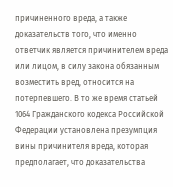причиненного вреда, а также доказательств того, что именно ответчик является причинителем вреда или лицом, в силу закона обязанным возместить вред, относится на потерпевшего. В то же время статьей 1064 Гражданского кодекса Российской Федерации установлена презумпция вины причинителя вреда, которая предполагает, что доказательства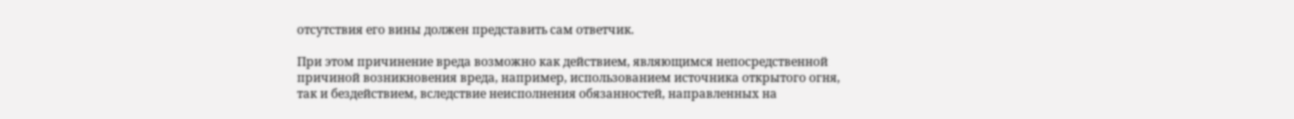отсутствия его вины должен представить сам ответчик.

При этом причинение вреда возможно как действием, являющимся непосредственной причиной возникновения вреда, например, использованием источника открытого огня, так и бездействием, вследствие неисполнения обязанностей, направленных на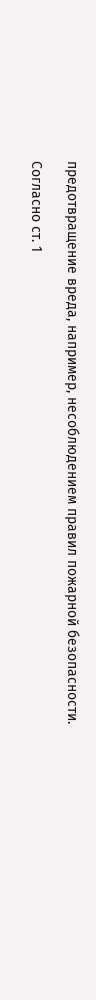предотвращение вреда, например, несоблюдением правил пожарной безопасности.

Согласно ст. 1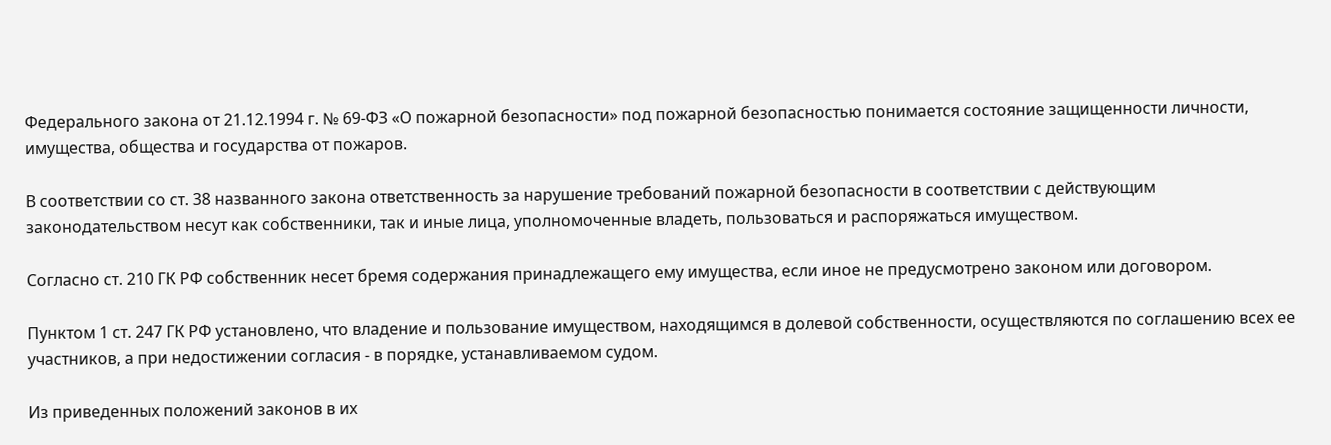Федерального закона от 21.12.1994 г. № 69-ФЗ «О пожарной безопасности» под пожарной безопасностью понимается состояние защищенности личности, имущества, общества и государства от пожаров.

В соответствии со ст. 38 названного закона ответственность за нарушение требований пожарной безопасности в соответствии с действующим законодательством несут как собственники, так и иные лица, уполномоченные владеть, пользоваться и распоряжаться имуществом.

Согласно ст. 210 ГК РФ собственник несет бремя содержания принадлежащего ему имущества, если иное не предусмотрено законом или договором.

Пунктом 1 ст. 247 ГК РФ установлено, что владение и пользование имуществом, находящимся в долевой собственности, осуществляются по соглашению всех ее участников, а при недостижении согласия - в порядке, устанавливаемом судом.

Из приведенных положений законов в их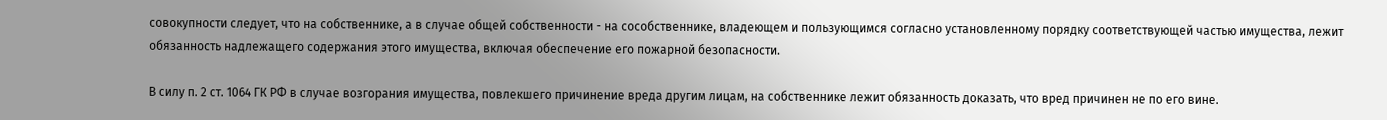совокупности следует, что на собственнике, а в случае общей собственности - на сособственнике, владеющем и пользующимся согласно установленному порядку соответствующей частью имущества, лежит обязанность надлежащего содержания этого имущества, включая обеспечение его пожарной безопасности.

В силу п. 2 ст. 1064 ГК РФ в случае возгорания имущества, повлекшего причинение вреда другим лицам, на собственнике лежит обязанность доказать, что вред причинен не по его вине.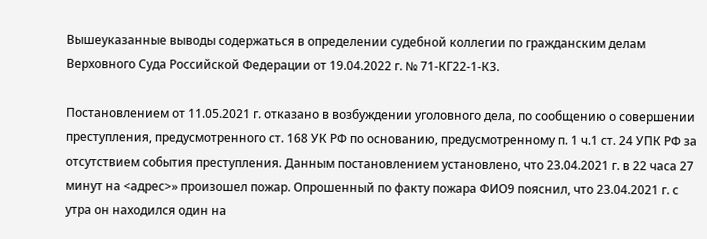Вышеуказанные выводы содержаться в определении судебной коллегии по гражданским делам Верховного Суда Российской Федерации от 19.04.2022 г. № 71-КГ22-1-К3.

Постановлением от 11.05.2021 г. отказано в возбуждении уголовного дела, по сообщению о совершении преступления, предусмотренного ст. 168 УК РФ по основанию, предусмотренному п. 1 ч.1 ст. 24 УПК РФ за отсутствием события преступления. Данным постановлением установлено, что 23.04.2021 г. в 22 часа 27 минут на <адрес>» произошел пожар. Опрошенный по факту пожара ФИО9 пояснил, что 23.04.2021 г. с утра он находился один на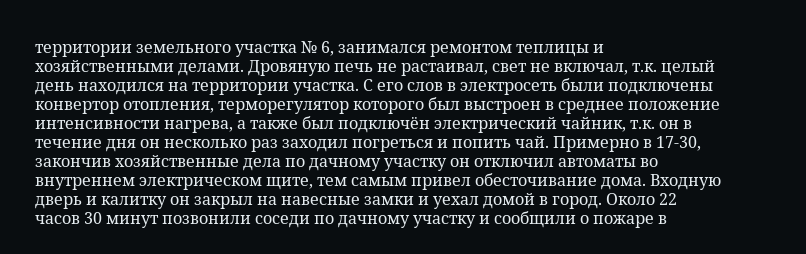территории земельного участка № 6, занимался ремонтом теплицы и хозяйственными делами. Дровяную печь не растаивал, свет не включал, т.к. целый день находился на территории участка. С его слов в электросеть были подключены конвертор отопления, терморегулятор которого был выстроен в среднее положение интенсивности нагрева, а также был подключён электрический чайник, т.к. он в течение дня он несколько раз заходил погреться и попить чай. Примерно в 17-30, закончив хозяйственные дела по дачному участку он отключил автоматы во внутреннем электрическом щите, тем самым привел обесточивание дома. Входную дверь и калитку он закрыл на навесные замки и уехал домой в город. Около 22 часов 30 минут позвонили соседи по дачному участку и сообщили о пожаре в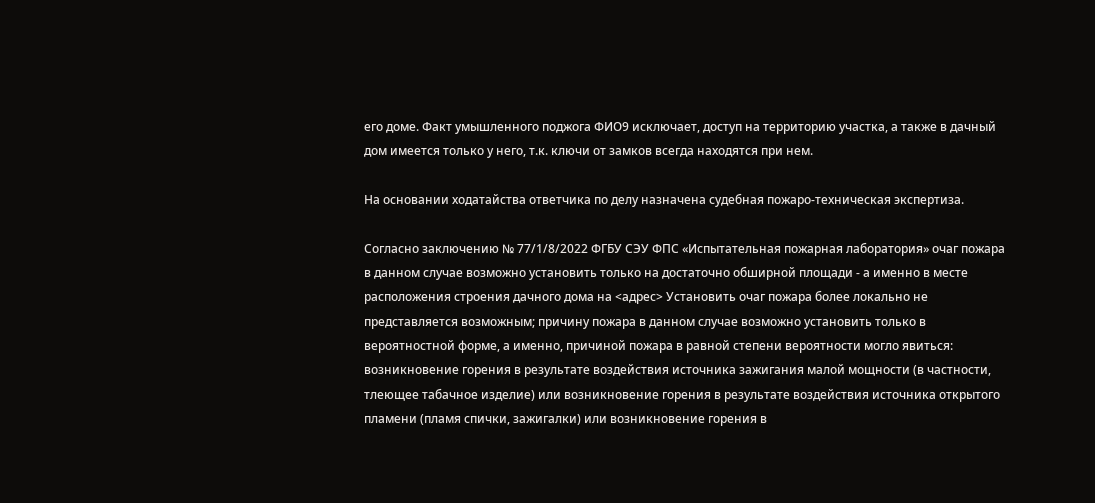его доме. Факт умышленного поджога ФИО9 исключает, доступ на территорию участка, а также в дачный дом имеется только у него, т.к. ключи от замков всегда находятся при нем.

На основании ходатайства ответчика по делу назначена судебная пожаро-техническая экспертиза.

Согласно заключению № 77/1/8/2022 ФГБУ СЭУ ФПС «Испытательная пожарная лаборатория» очаг пожара в данном случае возможно установить только на достаточно обширной площади - а именно в месте расположения строения дачного дома на <адрес> Установить очаг пожара более локально не представляется возможным; причину пожара в данном случае возможно установить только в вероятностной форме, а именно, причиной пожара в равной степени вероятности могло явиться: возникновение горения в результате воздействия источника зажигания малой мощности (в частности, тлеющее табачное изделие) или возникновение горения в результате воздействия источника открытого пламени (пламя спички, зажигалки) или возникновение горения в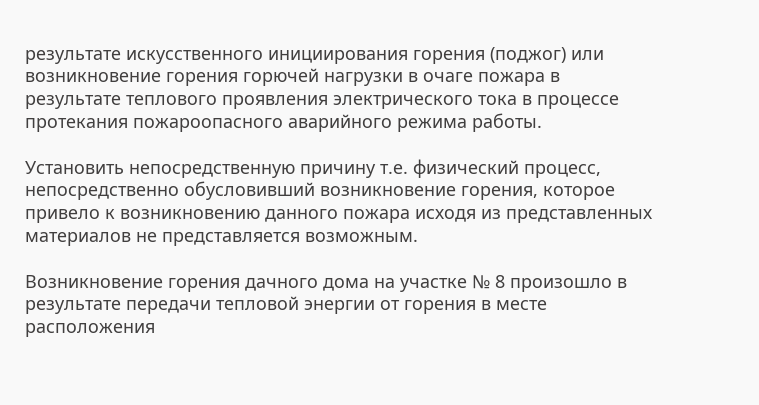результате искусственного инициирования горения (поджог) или возникновение горения горючей нагрузки в очаге пожара в результате теплового проявления электрического тока в процессе протекания пожароопасного аварийного режима работы.

Установить непосредственную причину т.е. физический процесс, непосредственно обусловивший возникновение горения, которое привело к возникновению данного пожара исходя из представленных материалов не представляется возможным.

Возникновение горения дачного дома на участке № 8 произошло в результате передачи тепловой энергии от горения в месте расположения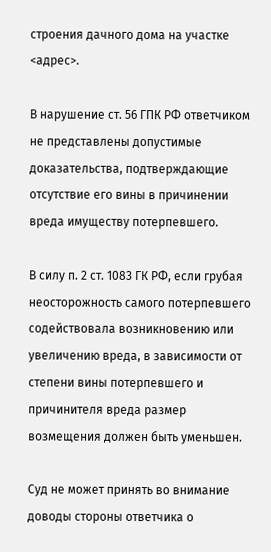строения дачного дома на участке <адрес>.

В нарушение ст. 56 ГПК РФ ответчиком не представлены допустимые доказательства, подтверждающие отсутствие его вины в причинении вреда имуществу потерпевшего.

В силу п. 2 ст. 1083 ГК РФ, если грубая неосторожность самого потерпевшего содействовала возникновению или увеличению вреда, в зависимости от степени вины потерпевшего и причинителя вреда размер возмещения должен быть уменьшен.

Суд не может принять во внимание доводы стороны ответчика о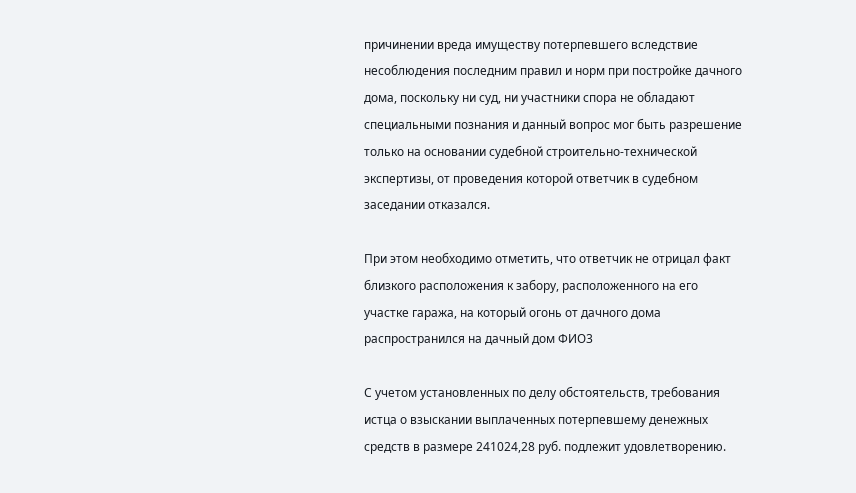причинении вреда имуществу потерпевшего вследствие несоблюдения последним правил и норм при постройке дачного дома, поскольку ни суд, ни участники спора не обладают специальными познания и данный вопрос мог быть разрешение только на основании судебной строительно-технической экспертизы, от проведения которой ответчик в судебном заседании отказался.

При этом необходимо отметить, что ответчик не отрицал факт близкого расположения к забору, расположенного на его участке гаража, на который огонь от дачного дома распространился на дачный дом ФИО3

С учетом установленных по делу обстоятельств, требования истца о взыскании выплаченных потерпевшему денежных средств в размере 241024,28 руб. подлежит удовлетворению.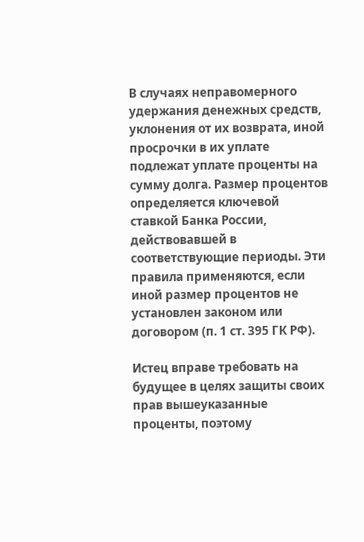В случаях неправомерного удержания денежных средств, уклонения от их возврата, иной просрочки в их уплате подлежат уплате проценты на сумму долга. Размер процентов определяется ключевой ставкой Банка России, действовавшей в соответствующие периоды. Эти правила применяются, если иной размер процентов не установлен законом или договором (п. 1 ст. 395 ГК РФ).

Истец вправе требовать на будущее в целях защиты своих прав вышеуказанные проценты, поэтому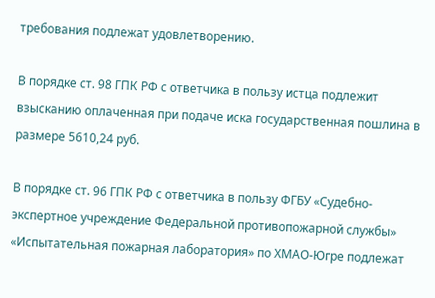требования подлежат удовлетворению.

В порядке ст. 98 ГПК РФ с ответчика в пользу истца подлежит взысканию оплаченная при подаче иска государственная пошлина в размере 5610,24 руб.

В порядке ст. 96 ГПК РФ с ответчика в пользу ФГБУ «Судебно-экспертное учреждение Федеральной противопожарной службы» «Испытательная пожарная лаборатория» по ХМАО-Югре подлежат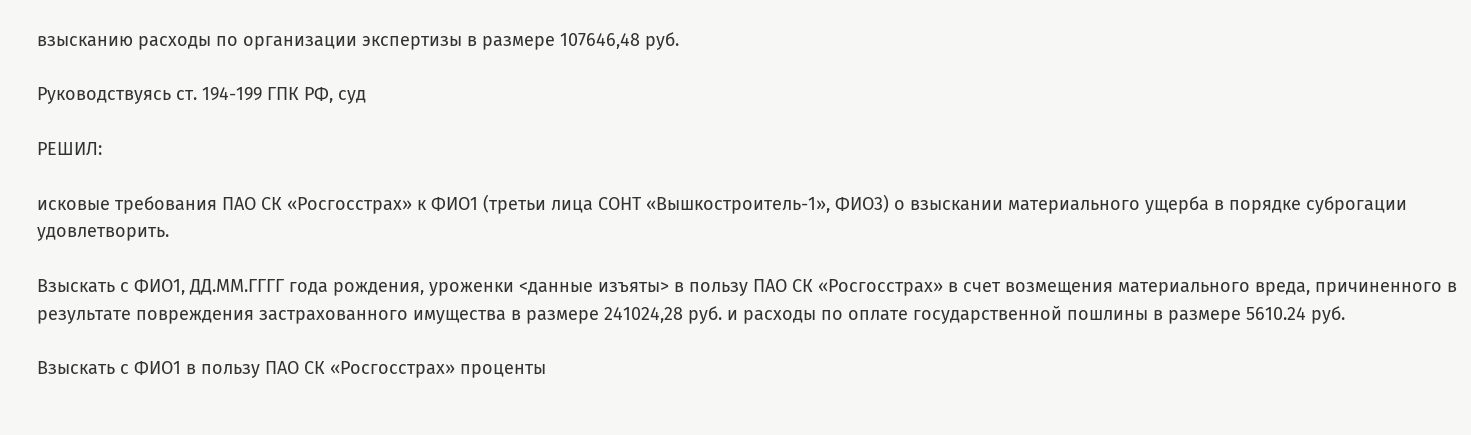взысканию расходы по организации экспертизы в размере 107646,48 руб.

Руководствуясь ст. 194-199 ГПК РФ, суд

РЕШИЛ:

исковые требования ПАО СК «Росгосстрах» к ФИО1 (третьи лица СОНТ «Вышкостроитель-1», ФИО3) о взыскании материального ущерба в порядке суброгации удовлетворить.

Взыскать с ФИО1, ДД.ММ.ГГГГ года рождения, уроженки <данные изъяты> в пользу ПАО СК «Росгосстрах» в счет возмещения материального вреда, причиненного в результате повреждения застрахованного имущества в размере 241024,28 руб. и расходы по оплате государственной пошлины в размере 5610.24 руб.

Взыскать с ФИО1 в пользу ПАО СК «Росгосстрах» проценты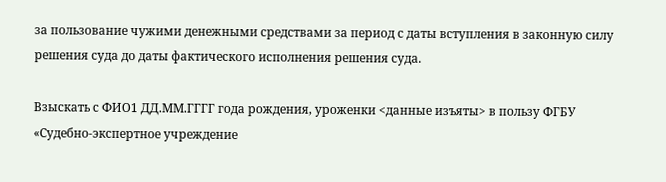за пользование чужими денежными средствами за период с даты вступления в законную силу решения суда до даты фактического исполнения решения суда.

Взыскать с ФИО1 ДД.ММ.ГГГГ года рождения, уроженки <данные изъяты> в пользу ФГБУ «Судебно-экспертное учреждение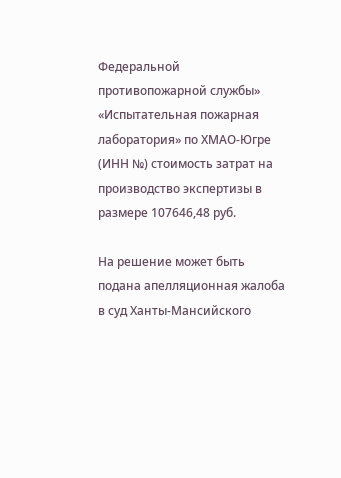Федеральной противопожарной службы» «Испытательная пожарная лаборатория» по ХМАО-Югре (ИНН №) стоимость затрат на производство экспертизы в размере 107646,48 руб.

На решение может быть подана апелляционная жалоба в суд Ханты-Мансийского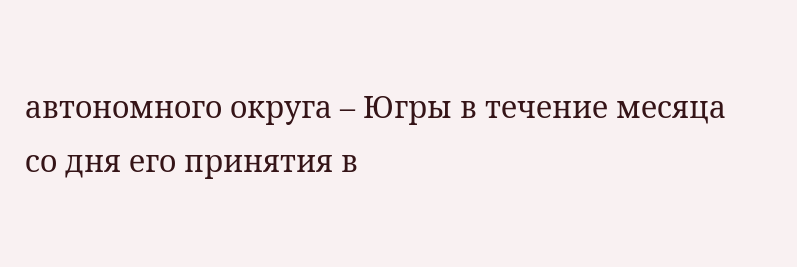автономного округа – Югры в течение месяца со дня его принятия в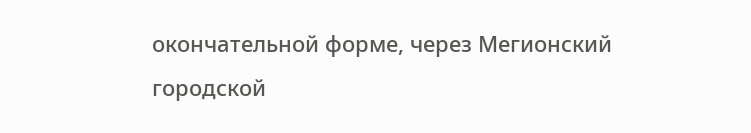окончательной форме, через Мегионский городской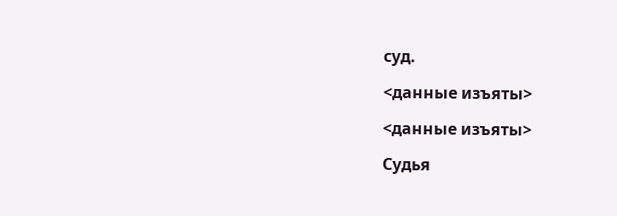суд.

<данные изъяты>

<данные изъяты>

Судья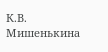К.В. Мишенькина